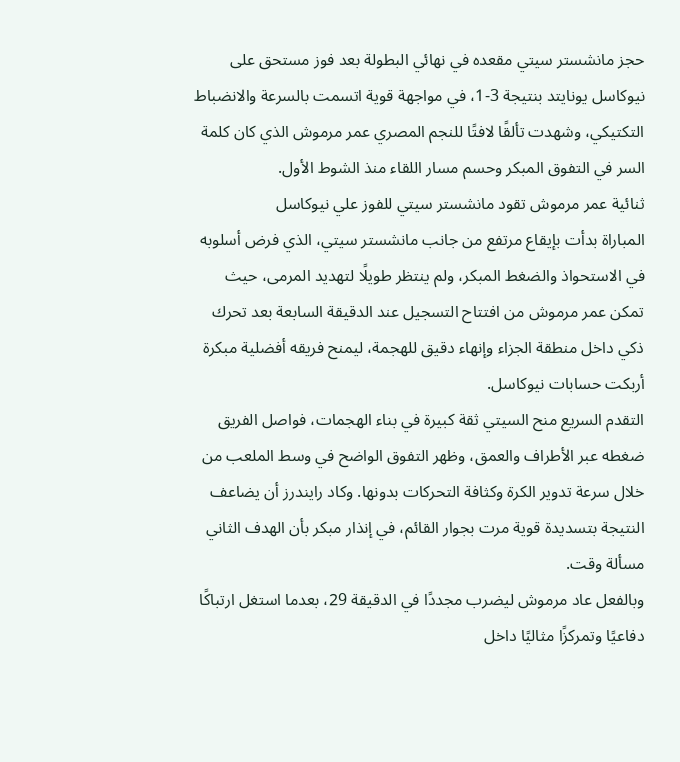حجز مانشستر سيتي مقعده في نهائي البطولة بعد فوز مستحق على نيوكاسل يونايتد بنتيجة 3-1، في مواجهة قوية اتسمت بالسرعة والانضباط التكتيكي، وشهدت تألقًا لافتًا للنجم المصري عمر مرموش الذي كان كلمة السر في التفوق المبكر وحسم مسار اللقاء منذ الشوط الأول.
ثنائية عمر مرموش تقود مانشستر سيتي للفوز علي نيوكاسل
المباراة بدأت بإيقاع مرتفع من جانب مانشستر سيتي، الذي فرض أسلوبه في الاستحواذ والضغط المبكر، ولم ينتظر طويلًا لتهديد المرمى، حيث تمكن عمر مرموش من افتتاح التسجيل عند الدقيقة السابعة بعد تحرك ذكي داخل منطقة الجزاء وإنهاء دقيق للهجمة، ليمنح فريقه أفضلية مبكرة أربكت حسابات نيوكاسل.
التقدم السريع منح السيتي ثقة كبيرة في بناء الهجمات، فواصل الفريق ضغطه عبر الأطراف والعمق، وظهر التفوق الواضح في وسط الملعب من خلال سرعة تدوير الكرة وكثافة التحركات بدونها. وكاد رايندرز أن يضاعف النتيجة بتسديدة قوية مرت بجوار القائم، في إنذار مبكر بأن الهدف الثاني مسألة وقت.
وبالفعل عاد مرموش ليضرب مجددًا في الدقيقة 29، بعدما استغل ارتباكًا دفاعيًا وتمركزًا مثاليًا داخل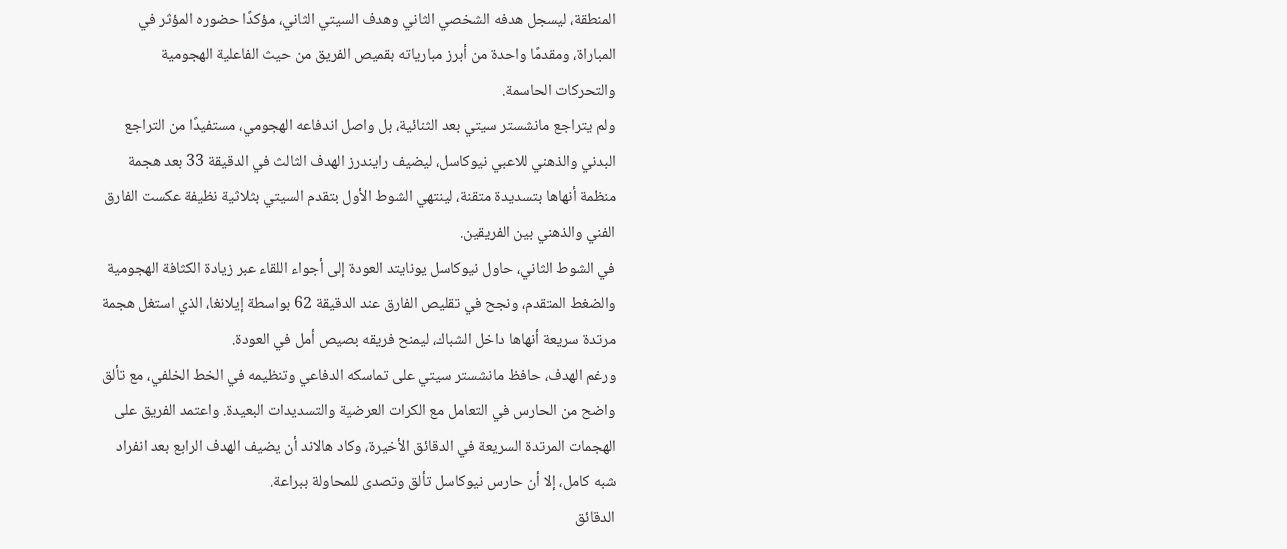المنطقة، ليسجل هدفه الشخصي الثاني وهدف السيتي الثاني، مؤكدًا حضوره المؤثر في المباراة، ومقدمًا واحدة من أبرز مبارياته بقميص الفريق من حيث الفاعلية الهجومية والتحركات الحاسمة.
ولم يتراجع مانشستر سيتي بعد الثنائية، بل واصل اندفاعه الهجومي، مستفيدًا من التراجع البدني والذهني للاعبي نيوكاسل، ليضيف رايندرز الهدف الثالث في الدقيقة 33 بعد هجمة منظمة أنهاها بتسديدة متقنة، لينتهي الشوط الأول بتقدم السيتي بثلاثية نظيفة عكست الفارق الفني والذهني بين الفريقين.
في الشوط الثاني، حاول نيوكاسل يونايتد العودة إلى أجواء اللقاء عبر زيادة الكثافة الهجومية والضغط المتقدم، ونجح في تقليص الفارق عند الدقيقة 62 بواسطة إيلانغا، الذي استغل هجمة مرتدة سريعة أنهاها داخل الشباك، ليمنح فريقه بصيص أمل في العودة.
ورغم الهدف، حافظ مانشستر سيتي على تماسكه الدفاعي وتنظيمه في الخط الخلفي، مع تألق واضح من الحارس في التعامل مع الكرات العرضية والتسديدات البعيدة. واعتمد الفريق على الهجمات المرتدة السريعة في الدقائق الأخيرة، وكاد هالاند أن يضيف الهدف الرابع بعد انفراد شبه كامل، إلا أن حارس نيوكاسل تألق وتصدى للمحاولة ببراعة.
الدقائق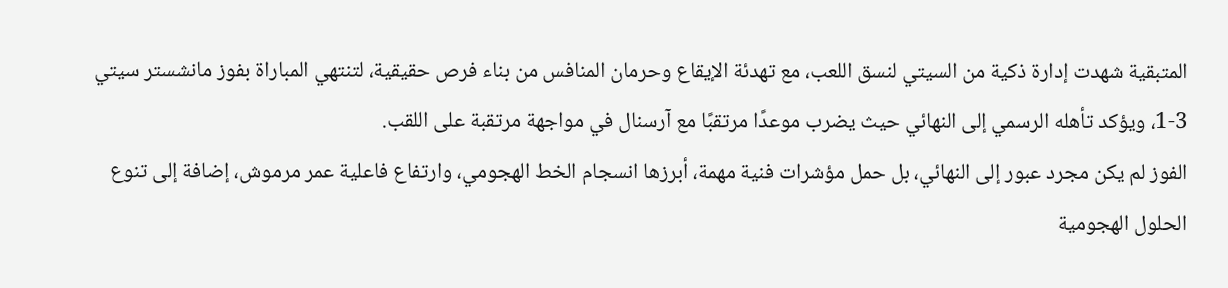المتبقية شهدت إدارة ذكية من السيتي لنسق اللعب، مع تهدئة الإيقاع وحرمان المنافس من بناء فرص حقيقية، لتنتهي المباراة بفوز مانشستر سيتي 3-1، ويؤكد تأهله الرسمي إلى النهائي حيث يضرب موعدًا مرتقبًا مع آرسنال في مواجهة مرتقبة على اللقب.
الفوز لم يكن مجرد عبور إلى النهائي، بل حمل مؤشرات فنية مهمة، أبرزها انسجام الخط الهجومي، وارتفاع فاعلية عمر مرموش، إضافة إلى تنوع الحلول الهجومية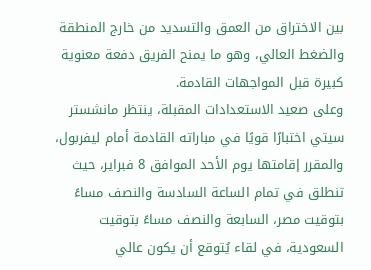بين الاختراق من العمق والتسديد من خارج المنطقة والضغط العالي، وهو ما يمنح الفريق دفعة معنوية كبيرة قبل المواجهات القادمة.
وعلى صعيد الاستعدادات المقبلة، ينتظر مانشستر سيتي اختبارًا قويًا في مباراته القادمة أمام ليفربول، والمقرر إقامتها يوم الأحد الموافق 8 فبراير، حيث تنطلق في تمام الساعة السادسة والنصف مساءً بتوقيت مصر، السابعة والنصف مساءً بتوقيت السعودية، في لقاء يُتوقع أن يكون عالي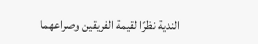الندية نظرًا لقيمة الفريقين وصراعهما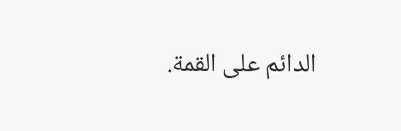الدائم على القمة.